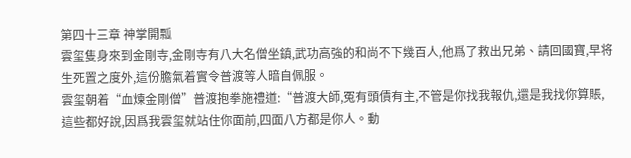第四十三章 神掌開瓢
雲玺隻身來到金剛寺,金剛寺有八大名僧坐鎮,武功高強的和尚不下幾百人,他爲了救出兄弟、請回國寶,早将生死置之度外,這份膽氣着實令普渡等人暗自佩服。
雲玺朝着“血煉金剛僧”普渡抱拳施禮道:“普渡大師,冤有頭債有主,不管是你找我報仇,還是我找你算賬,這些都好說,因爲我雲玺就站住你面前,四面八方都是你人。動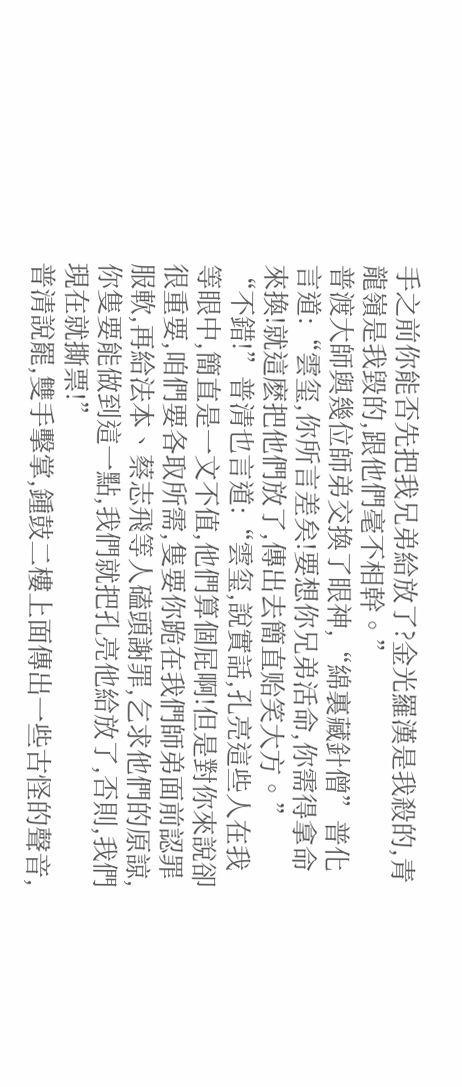手之前你能否先把我兄弟給放了?金光羅漢是我殺的,青龍嶺是我毀的,跟他們毫不相幹。”
普渡大師與幾位師弟交換了眼神,“綿裏藏針僧”普化言道:“雲玺,你所言差矣!要想你兄弟活命,你需得拿命來換!就這麽把他們放了,傳出去簡直贻笑大方。”
“不錯!”普清也言道:“雲玺,說實話,孔亮這些人在我等眼中,簡直是一文不值,他們算個屁啊!但是對你來說卻很重要,咱們要各取所需,隻要你跪在我們師弟面前認罪服軟,再給法本、蔡志飛等人磕頭謝罪,乞求他們的原諒,你隻要能做到這一點,我們就把孔亮他給放了,否則,我們現在就撕票!”
普清說罷,雙手擊掌,鍾鼓二樓上面傳出一些古怪的聲音,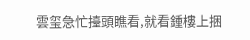雲玺急忙擡頭瞧看,就看鍾樓上捆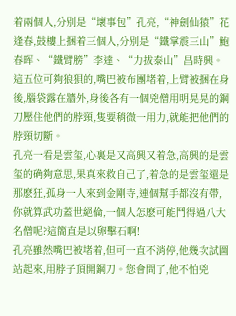着兩個人,分别是“壞事包”孔亮,“神劍仙猿”花逢春,鼓樓上捆着三個人,分别是“鐵掌震三山”鮑春晖、“鐵臂膀”李達、“力拔泰山”昌時興。
這五位可夠狼狽的,嘴巴被布團堵着,上臂被捆在身後,腦袋露在牆外,身後各有一個兇僧用明晃晃的鋼刀壓住他們的脖頸,隻要稍微一用力,就能把他們的脖頸切斷。
孔亮一看是雲玺,心裏是又高興又着急,高興的是雲玺的确夠意思,果真來救自己了,着急的是雲玺還是那麽狂,孤身一人來到金剛寺,連個幫手都沒有帶,你就算武功蓋世絕倫,一個人怎麽可能鬥得過八大名僧呢?這簡直是以卵擊石啊!
孔亮雖然嘴巴被堵着,但可一直不消停,他幾次試圖站起來,用脖子頂開鋼刀。您會問了,他不怕兇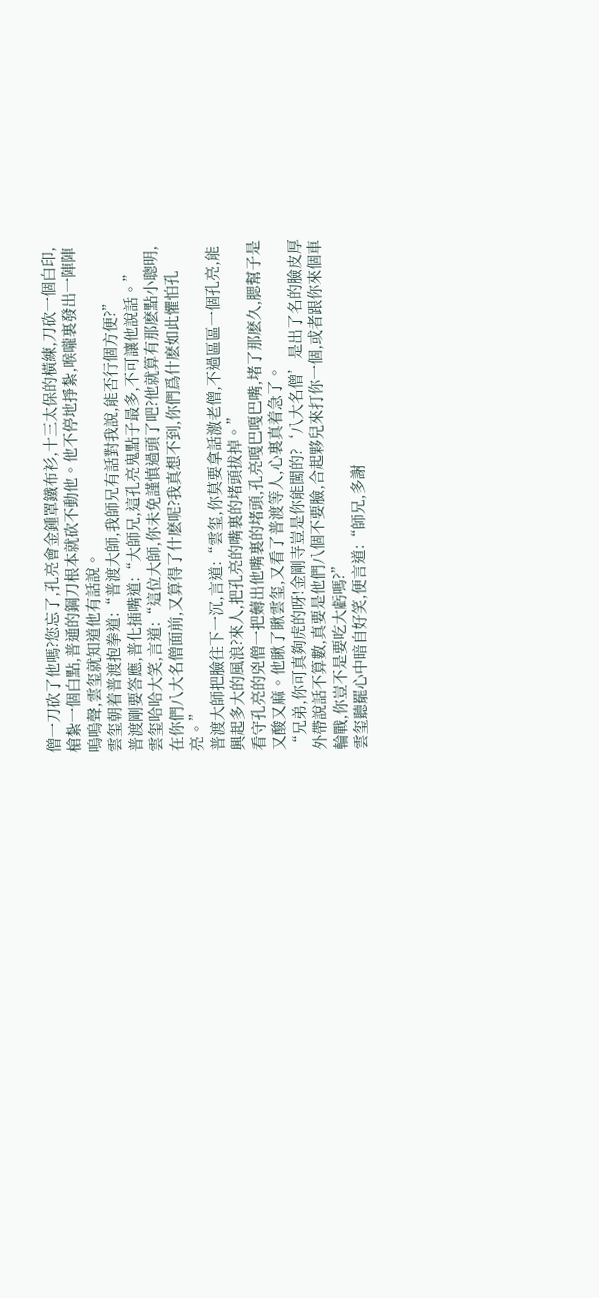僧一刀砍了他嗎?您忘了,孔亮會金鍾罩鐵布衫,十三太保的橫練,刀砍一個白印,槍紮一個白點,普通的鋼刀根本就砍不動他。他不停地掙紮,喉嚨裏發出一陣陣嗚嗚聲,雲玺就知道他有話說。
雲玺朝着普渡抱拳道:“普渡大師,我師兄有話對我說,能否行個方便?”
普渡剛要答應,普化插嘴道:“大師兄,這孔亮鬼點子最多,不可讓他說話。”
雲玺哈哈大笑,言道:“這位大師,你未免謹慎過頭了吧?他就算有那麽點小聰明,在你們八大名僧面前,又算得了什麽呢?我真想不到,你們爲什麽如此懼怕孔亮。”
普渡大師把臉往下一沉,言道:“雲玺,你莫要拿話激老僧,不過區區一個孔亮,能興起多大的風浪?來人,把孔亮的嘴裏的堵頭拔掉。”
看守孔亮的兇僧一把薅出他嘴裏的堵頭,孔亮嘎巴嘎巴嘴,堵了那麽久,腮幫子是又酸又麻。他瞅了瞅雲玺,又看了普渡等人,心裏真着急了。
“兄弟,你可真夠虎的呀!金剛寺豈是你能闖的?‘八大名僧’是出了名的臉皮厚外帶說話不算數,真要是他們八個不要臉,合起夥兒來打你一個,或者跟你來個車輪戰,你豈不是要吃大虧嗎?”
雲玺聽罷心中暗自好笑,便言道:“師兄,多謝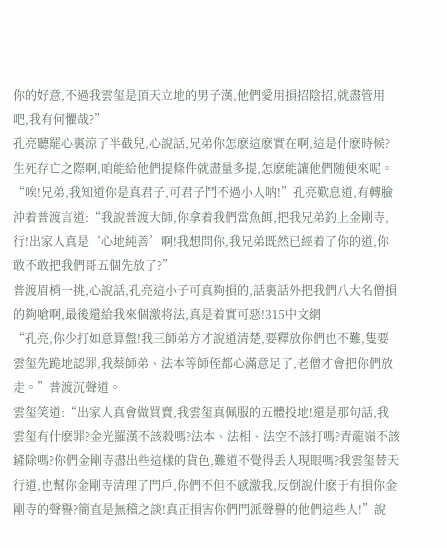你的好意,不過我雲玺是頂天立地的男子漢,他們愛用損招陰招,就盡管用吧,我有何懼哉?”
孔亮聽罷心裏涼了半截兒,心說話,兄弟你怎麽這麽實在啊,這是什麽時候?生死存亡之際啊,咱能給他們提條件就盡量多提,怎麽能讓他們随便來呢。
“唉!兄弟,我知道你是真君子,可君子鬥不過小人呐!”孔亮歎息道,有轉臉沖着普渡言道:“我說普渡大師,你拿着我們當魚餌,把我兄弟釣上金剛寺,行!出家人真是‘心地純善’啊!我想問你,我兄弟既然已經着了你的道,你敢不敢把我們哥五個先放了?”
普渡眉梢一挑,心說話,孔亮這小子可真夠損的,話裏話外把我們八大名僧損的夠嗆啊,最後還給我來個激将法,真是着實可惡!315中文網
“孔亮,你少打如意算盤!我三師弟方才說道清楚,要釋放你們也不難,隻要雲玺先跪地認罪,我蔡師弟、法本等師侄都心滿意足了,老僧才會把你們放走。”普渡沉聲道。
雲玺笑道:“出家人真會做買賣,我雲玺真佩服的五體投地!還是那句話,我雲玺有什麽罪?金光羅漢不該殺嗎?法本、法相、法空不該打嗎?青龍嶺不該鏟除嗎?你們金剛寺盡出些這樣的貨色,難道不覺得丢人現眼嗎?我雲玺替天行道,也幫你金剛寺清理了門戶,你們不但不感激我,反倒說什麽于有損你金剛寺的聲譽?簡直是無稽之談!真正損害你們門派聲譽的他們這些人!”說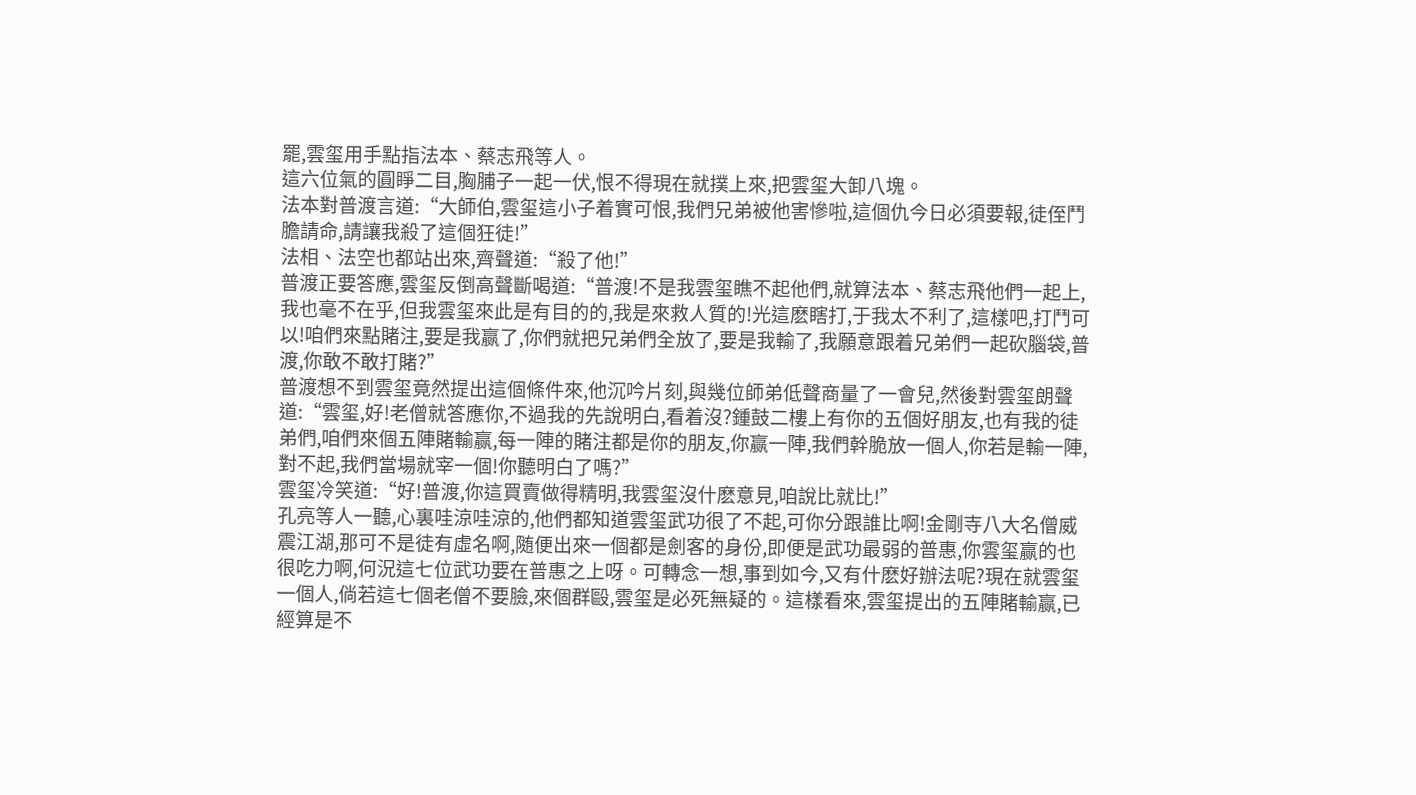罷,雲玺用手點指法本、蔡志飛等人。
這六位氣的圓睜二目,胸脯子一起一伏,恨不得現在就撲上來,把雲玺大卸八塊。
法本對普渡言道:“大師伯,雲玺這小子着實可恨,我們兄弟被他害慘啦,這個仇今日必須要報,徒侄鬥膽請命,請讓我殺了這個狂徒!”
法相、法空也都站出來,齊聲道:“殺了他!”
普渡正要答應,雲玺反倒高聲斷喝道:“普渡!不是我雲玺瞧不起他們,就算法本、蔡志飛他們一起上,我也毫不在乎,但我雲玺來此是有目的的,我是來救人質的!光這麽瞎打,于我太不利了,這樣吧,打鬥可以!咱們來點賭注,要是我赢了,你們就把兄弟們全放了,要是我輸了,我願意跟着兄弟們一起砍腦袋,普渡,你敢不敢打賭?”
普渡想不到雲玺竟然提出這個條件來,他沉吟片刻,與幾位師弟低聲商量了一會兒,然後對雲玺朗聲道:“雲玺,好!老僧就答應你,不過我的先說明白,看着沒?鍾鼓二樓上有你的五個好朋友,也有我的徒弟們,咱們來個五陣賭輸赢,每一陣的賭注都是你的朋友,你赢一陣,我們幹脆放一個人,你若是輸一陣,對不起,我們當場就宰一個!你聽明白了嗎?”
雲玺冷笑道:“好!普渡,你這買賣做得精明,我雲玺沒什麽意見,咱說比就比!”
孔亮等人一聽,心裏哇涼哇涼的,他們都知道雲玺武功很了不起,可你分跟誰比啊!金剛寺八大名僧威震江湖,那可不是徒有虛名啊,随便出來一個都是劍客的身份,即便是武功最弱的普惠,你雲玺赢的也很吃力啊,何況這七位武功要在普惠之上呀。可轉念一想,事到如今,又有什麽好辦法呢?現在就雲玺一個人,倘若這七個老僧不要臉,來個群毆,雲玺是必死無疑的。這樣看來,雲玺提出的五陣賭輸赢,已經算是不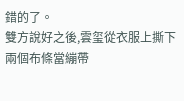錯的了。
雙方說好之後,雲玺從衣服上撕下兩個布條當繃帶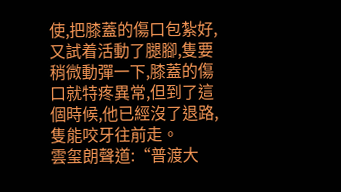使,把膝蓋的傷口包紮好,又試着活動了腿腳,隻要稍微動彈一下,膝蓋的傷口就特疼異常,但到了這個時候,他已經沒了退路,隻能咬牙往前走。
雲玺朗聲道:“普渡大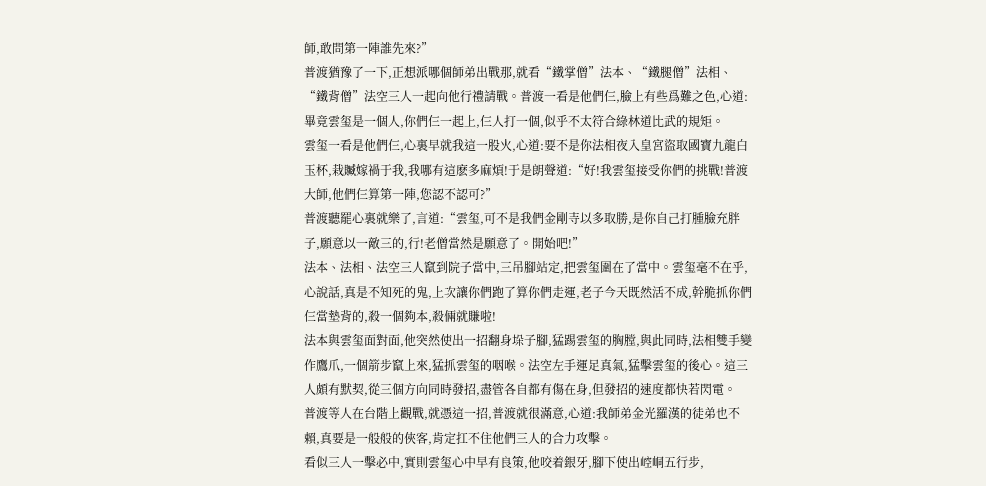師,敢問第一陣誰先來?”
普渡猶豫了一下,正想派哪個師弟出戰那,就看“鐵掌僧”法本、“鐵腿僧”法相、“鐵背僧”法空三人一起向他行禮請戰。普渡一看是他們仨,臉上有些爲難之色,心道:畢竟雲玺是一個人,你們仨一起上,仨人打一個,似乎不太符合綠林道比武的規矩。
雲玺一看是他們仨,心裏早就我這一股火,心道:要不是你法相夜入皇宮盜取國寶九龍白玉杯,栽贓嫁禍于我,我哪有這麽多麻煩!于是朗聲道:“好!我雲玺接受你們的挑戰!普渡大師,他們仨算第一陣,您認不認可?”
普渡聽罷心裏就樂了,言道:“雲玺,可不是我們金剛寺以多取勝,是你自己打腫臉充胖子,願意以一敵三的,行!老僧當然是願意了。開始吧!”
法本、法相、法空三人竄到院子當中,三吊腳站定,把雲玺圍在了當中。雲玺毫不在乎,心說話,真是不知死的鬼,上次讓你們跑了算你們走運,老子今天既然活不成,幹脆抓你們仨當墊背的,殺一個夠本,殺倆就賺啦!
法本與雲玺面對面,他突然使出一招翻身垛子腳,猛踢雲玺的胸膛,與此同時,法相雙手變作鷹爪,一個箭步竄上來,猛抓雲玺的咽喉。法空左手運足真氣,猛擊雲玺的後心。這三人頗有默契,從三個方向同時發招,盡管各自都有傷在身,但發招的速度都快若閃電。
普渡等人在台階上觀戰,就憑這一招,普渡就很滿意,心道:我師弟金光羅漢的徒弟也不賴,真要是一般般的俠客,肯定扛不住他們三人的合力攻擊。
看似三人一擊必中,實則雲玺心中早有良策,他咬着銀牙,腳下使出崆峒五行步,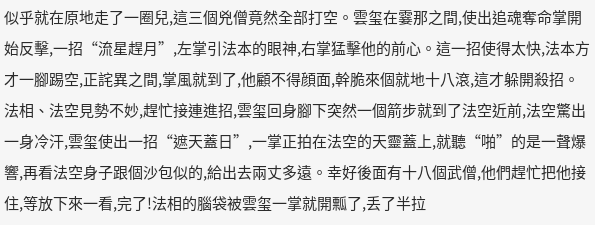似乎就在原地走了一圈兒,這三個兇僧竟然全部打空。雲玺在霎那之間,使出追魂奪命掌開始反擊,一招“流星趕月”,左掌引法本的眼神,右掌猛擊他的前心。這一招使得太快,法本方才一腳踢空,正詫異之間,掌風就到了,他顧不得顔面,幹脆來個就地十八滾,這才躲開殺招。法相、法空見勢不妙,趕忙接連進招,雲玺回身腳下突然一個箭步就到了法空近前,法空驚出一身冷汗,雲玺使出一招“遮天蓋日”,一掌正拍在法空的天靈蓋上,就聽“啪”的是一聲爆響,再看法空身子跟個沙包似的,給出去兩丈多遠。幸好後面有十八個武僧,他們趕忙把他接住,等放下來一看,完了!法相的腦袋被雲玺一掌就開瓢了,丢了半拉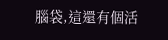腦袋,這還有個活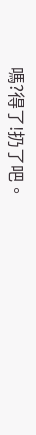嗎?得了!扔了吧。